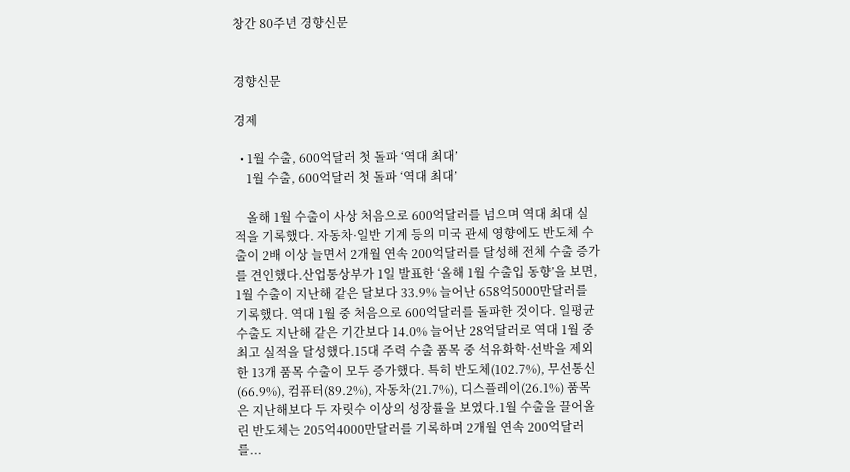창간 80주년 경향신문


경향신문

경제

  • 1월 수출, 600억달러 첫 돌파 ‘역대 최대’
    1월 수출, 600억달러 첫 돌파 ‘역대 최대’

    올해 1월 수출이 사상 처음으로 600억달러를 넘으며 역대 최대 실적을 기록했다. 자동차·일반 기계 등의 미국 관세 영향에도 반도체 수출이 2배 이상 늘면서 2개월 연속 200억달러를 달성해 전체 수출 증가를 견인했다.산업통상부가 1일 발표한 ‘올해 1월 수출입 동향’을 보면, 1월 수출이 지난해 같은 달보다 33.9% 늘어난 658억5000만달러를 기록했다. 역대 1월 중 처음으로 600억달러를 돌파한 것이다. 일평균 수출도 지난해 같은 기간보다 14.0% 늘어난 28억달러로 역대 1월 중 최고 실적을 달성했다.15대 주력 수출 품목 중 석유화학·선박을 제외한 13개 품목 수출이 모두 증가했다. 특히 반도체(102.7%), 무선통신(66.9%), 컴퓨터(89.2%), 자동차(21.7%), 디스플레이(26.1%) 품목은 지난해보다 두 자릿수 이상의 성장률을 보였다.1월 수출을 끌어올린 반도체는 205억4000만달러를 기록하며 2개월 연속 200억달러를...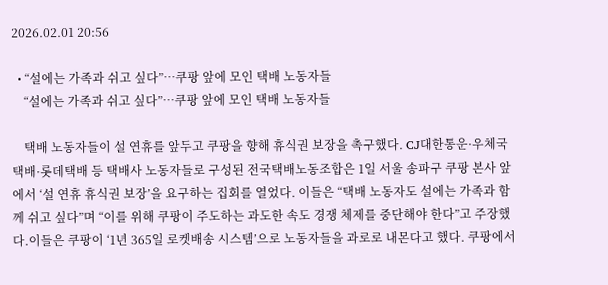2026.02.01 20:56

  • “설에는 가족과 쉬고 싶다”…쿠팡 앞에 모인 택배 노동자들
    “설에는 가족과 쉬고 싶다”…쿠팡 앞에 모인 택배 노동자들

    택배 노동자들이 설 연휴를 앞두고 쿠팡을 향해 휴식권 보장을 촉구했다. CJ대한통운·우체국택배·롯데택배 등 택배사 노동자들로 구성된 전국택배노동조합은 1일 서울 송파구 쿠팡 본사 앞에서 ‘설 연휴 휴식권 보장’을 요구하는 집회를 열었다. 이들은 “택배 노동자도 설에는 가족과 함께 쉬고 싶다”며 “이를 위해 쿠팡이 주도하는 과도한 속도 경쟁 체제를 중단해야 한다”고 주장했다.이들은 쿠팡이 ‘1년 365일 로켓배송 시스템’으로 노동자들을 과로로 내몬다고 했다. 쿠팡에서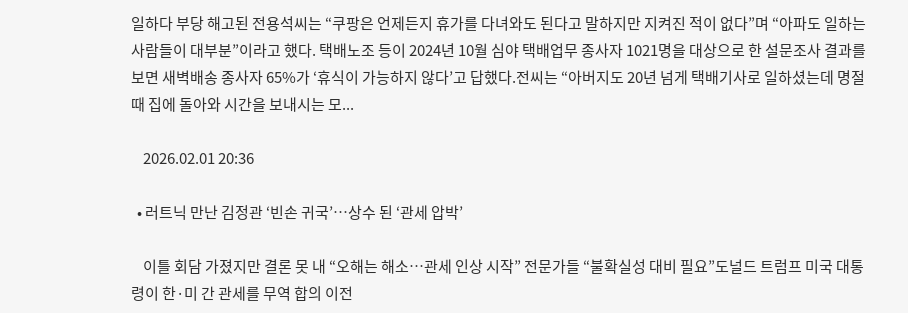일하다 부당 해고된 전용석씨는 “쿠팡은 언제든지 휴가를 다녀와도 된다고 말하지만 지켜진 적이 없다”며 “아파도 일하는 사람들이 대부분”이라고 했다. 택배노조 등이 2024년 10월 심야 택배업무 종사자 1021명을 대상으로 한 설문조사 결과를 보면 새벽배송 종사자 65%가 ‘휴식이 가능하지 않다’고 답했다.전씨는 “아버지도 20년 넘게 택배기사로 일하셨는데 명절 때 집에 돌아와 시간을 보내시는 모...

    2026.02.01 20:36

  • 러트닉 만난 김정관 ‘빈손 귀국’…상수 된 ‘관세 압박’

    이틀 회담 가졌지만 결론 못 내 “오해는 해소…관세 인상 시작” 전문가들 “불확실성 대비 필요”도널드 트럼프 미국 대통령이 한·미 간 관세를 무역 합의 이전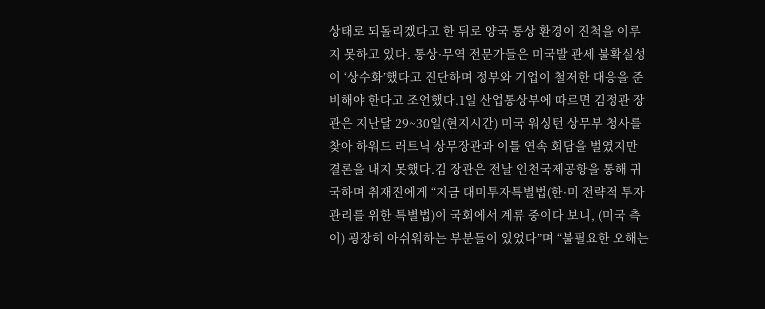상태로 되돌리겠다고 한 뒤로 양국 통상 환경이 진척을 이루지 못하고 있다. 통상·무역 전문가들은 미국발 관세 불확실성이 ‘상수화’했다고 진단하며 정부와 기업이 철저한 대응을 준비해야 한다고 조언했다.1일 산업통상부에 따르면 김정관 장관은 지난달 29~30일(현지시간) 미국 워싱턴 상무부 청사를 찾아 하워드 러트닉 상무장관과 이틀 연속 회담을 벌였지만 결론을 내지 못했다.김 장관은 전날 인천국제공항을 통해 귀국하며 취재진에게 “지금 대미투자특별법(한·미 전략적 투자 관리를 위한 특별법)이 국회에서 계류 중이다 보니, (미국 측이) 굉장히 아쉬워하는 부분들이 있었다”며 “불필요한 오해는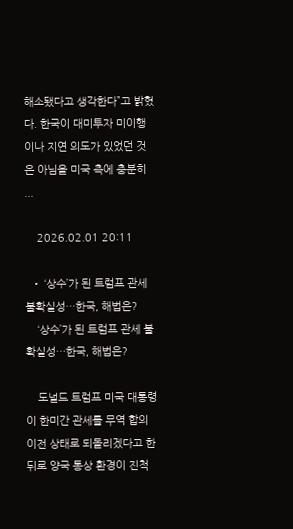해소됐다고 생각한다”고 밝혔다. 한국이 대미투자 미이행이나 지연 의도가 있었던 것은 아님을 미국 측에 충분히 ...

    2026.02.01 20:11

  • ‘상수’가 된 트럼프 관세 불확실성…한국, 해법은?
    ‘상수’가 된 트럼프 관세 불확실성…한국, 해법은?

    도널드 트럼프 미국 대통령이 한미간 관세를 무역 합의 이전 상태로 되돌리겠다고 한 뒤로 양국 통상 환경이 진척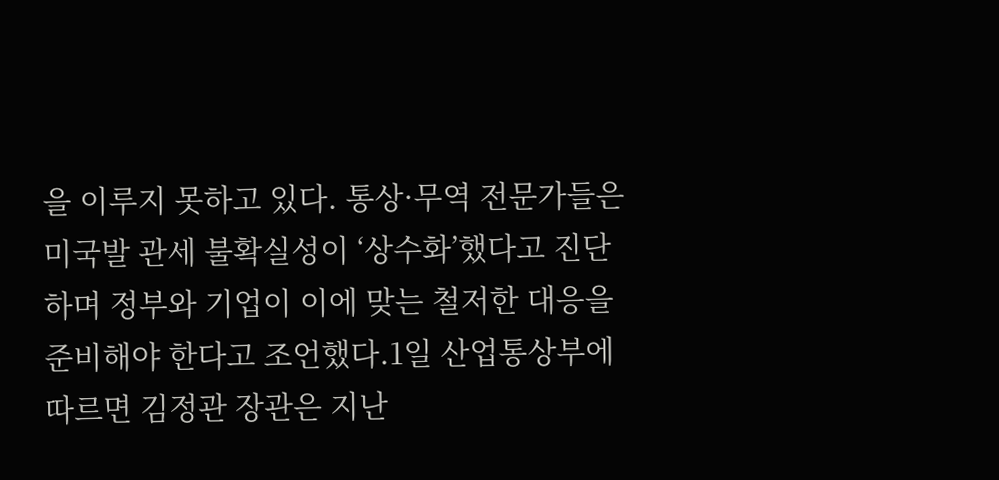을 이루지 못하고 있다. 통상·무역 전문가들은 미국발 관세 불확실성이 ‘상수화’했다고 진단하며 정부와 기업이 이에 맞는 철저한 대응을 준비해야 한다고 조언했다.1일 산업통상부에 따르면 김정관 장관은 지난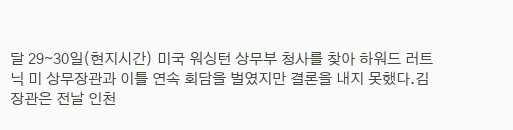달 29∼30일(현지시간) 미국 워싱턴 상무부 청사를 찾아 하워드 러트닉 미 상무장관과 이틀 연속 회담을 벌였지만 결론을 내지 못했다.김 장관은 전날 인천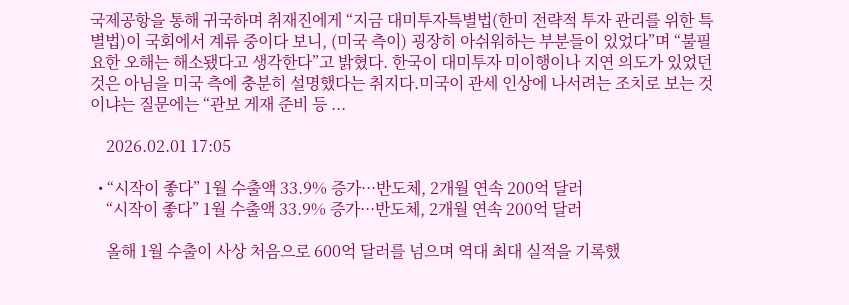국제공항을 통해 귀국하며 취재진에게 “지금 대미투자특별법(한미 전략적 투자 관리를 위한 특별법)이 국회에서 계류 중이다 보니, (미국 측이) 굉장히 아쉬워하는 부분들이 있었다”며 “불필요한 오해는 해소됐다고 생각한다”고 밝혔다. 한국이 대미투자 미이행이나 지연 의도가 있었던 것은 아님을 미국 측에 충분히 설명했다는 취지다.미국이 관세 인상에 나서려는 조치로 보는 것이냐는 질문에는 “관보 게재 준비 등 ...

    2026.02.01 17:05

  • “시작이 좋다” 1월 수출액 33.9% 증가···반도체, 2개월 연속 200억 달러
    “시작이 좋다” 1월 수출액 33.9% 증가···반도체, 2개월 연속 200억 달러

    올해 1월 수출이 사상 처음으로 600억 달러를 넘으며 역대 최대 실적을 기록했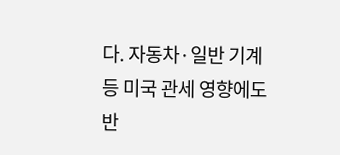다. 자동차·일반 기계 등 미국 관세 영향에도 반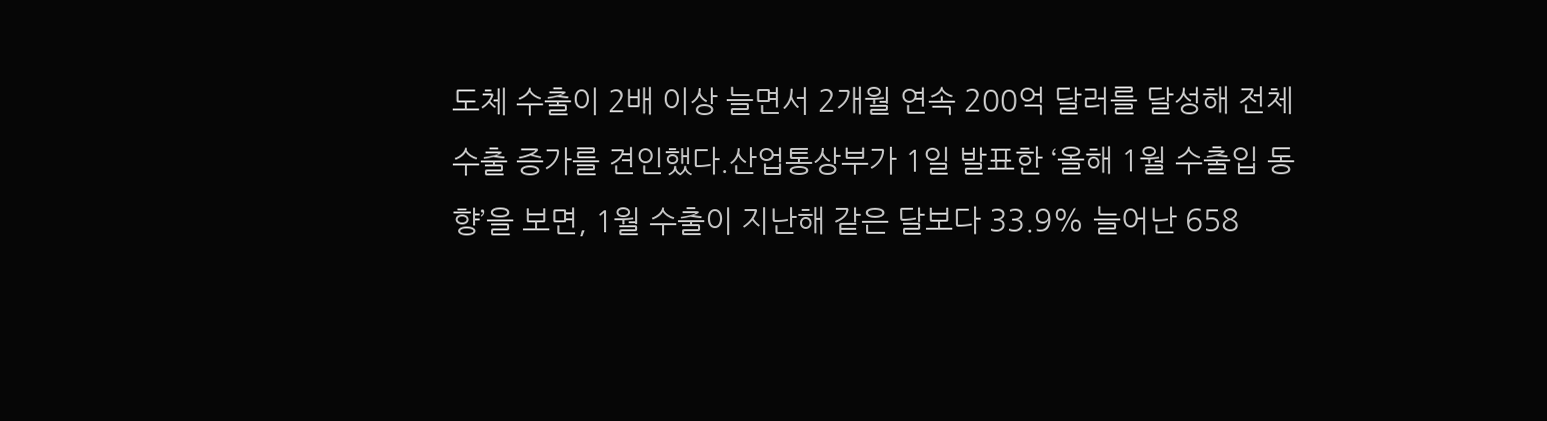도체 수출이 2배 이상 늘면서 2개월 연속 200억 달러를 달성해 전체 수출 증가를 견인했다.산업통상부가 1일 발표한 ‘올해 1월 수출입 동향’을 보면, 1월 수출이 지난해 같은 달보다 33.9% 늘어난 658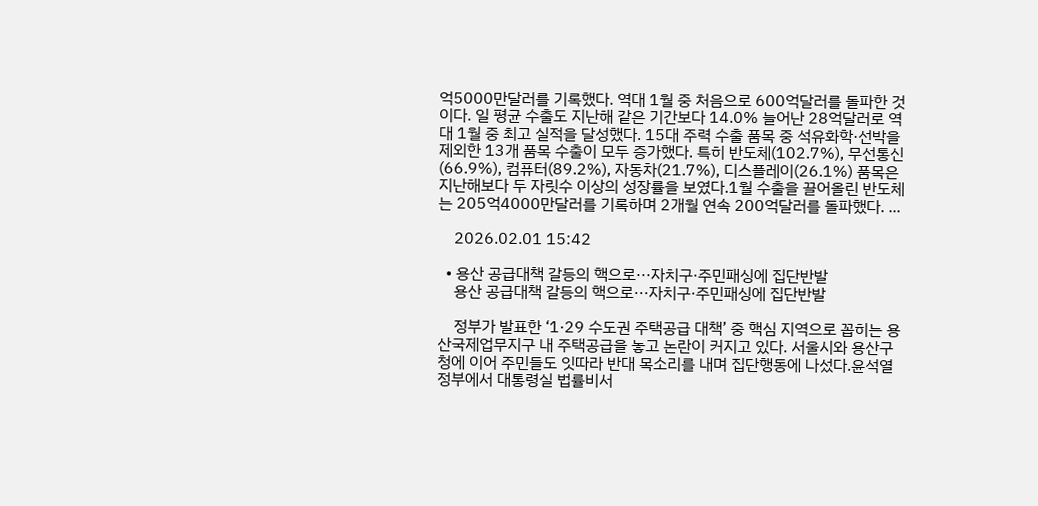억5000만달러를 기록했다. 역대 1월 중 처음으로 600억달러를 돌파한 것이다. 일 평균 수출도 지난해 같은 기간보다 14.0% 늘어난 28억달러로 역대 1월 중 최고 실적을 달성했다. 15대 주력 수출 품목 중 석유화학·선박을 제외한 13개 품목 수출이 모두 증가했다. 특히 반도체(102.7%), 무선통신(66.9%), 컴퓨터(89.2%), 자동차(21.7%), 디스플레이(26.1%) 품목은 지난해보다 두 자릿수 이상의 성장률을 보였다.1월 수출을 끌어올린 반도체는 205억4000만달러를 기록하며 2개월 연속 200억달러를 돌파했다. ...

    2026.02.01 15:42

  • 용산 공급대책 갈등의 핵으로···자치구·주민패싱에 집단반발
    용산 공급대책 갈등의 핵으로···자치구·주민패싱에 집단반발

    정부가 발표한 ‘1·29 수도권 주택공급 대책’ 중 핵심 지역으로 꼽히는 용산국제업무지구 내 주택공급을 놓고 논란이 커지고 있다. 서울시와 용산구청에 이어 주민들도 잇따라 반대 목소리를 내며 집단행동에 나섰다.윤석열 정부에서 대통령실 법률비서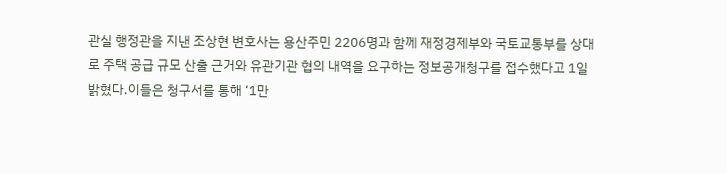관실 행정관을 지낸 조상현 변호사는 용산주민 2206명과 함께 재정경제부와 국토교통부를 상대로 주택 공급 규모 산출 근거와 유관기관 협의 내역을 요구하는 정보공개청구를 접수했다고 1일 밝혔다.이들은 청구서를 통해 ‘1만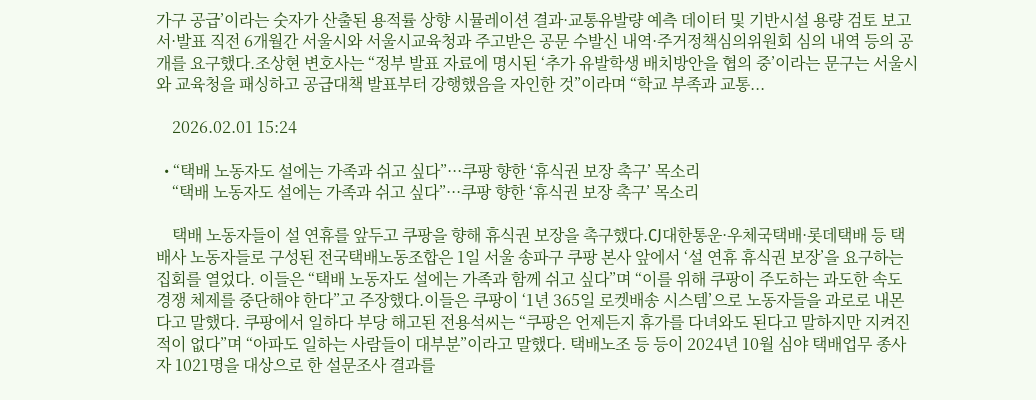가구 공급’이라는 숫자가 산출된 용적률 상향 시뮬레이션 결과·교통유발량 예측 데이터 및 기반시설 용량 검토 보고서·발표 직전 6개월간 서울시와 서울시교육청과 주고받은 공문 수발신 내역·주거정책심의위원회 심의 내역 등의 공개를 요구했다.조상현 변호사는 “정부 발표 자료에 명시된 ‘추가 유발학생 배치방안을 협의 중’이라는 문구는 서울시와 교육청을 패싱하고 공급대책 발표부터 강행했음을 자인한 것”이라며 “학교 부족과 교통...

    2026.02.01 15:24

  • “택배 노동자도 설에는 가족과 쉬고 싶다”···쿠팡 향한 ‘휴식권 보장 촉구’ 목소리
    “택배 노동자도 설에는 가족과 쉬고 싶다”···쿠팡 향한 ‘휴식권 보장 촉구’ 목소리

    택배 노동자들이 설 연휴를 앞두고 쿠팡을 향해 휴식권 보장을 촉구했다.CJ대한통운·우체국택배·롯데택배 등 택배사 노동자들로 구성된 전국택배노동조합은 1일 서울 송파구 쿠팡 본사 앞에서 ‘설 연휴 휴식권 보장’을 요구하는 집회를 열었다. 이들은 “택배 노동자도 설에는 가족과 함께 쉬고 싶다”며 “이를 위해 쿠팡이 주도하는 과도한 속도 경쟁 체제를 중단해야 한다”고 주장했다.이들은 쿠팡이 ‘1년 365일 로켓배송 시스템’으로 노동자들을 과로로 내몬다고 말했다. 쿠팡에서 일하다 부당 해고된 전용석씨는 “쿠팡은 언제든지 휴가를 다녀와도 된다고 말하지만 지켜진 적이 없다”며 “아파도 일하는 사람들이 대부분”이라고 말했다. 택배노조 등 등이 2024년 10월 심야 택배업무 종사자 1021명을 대상으로 한 설문조사 결과를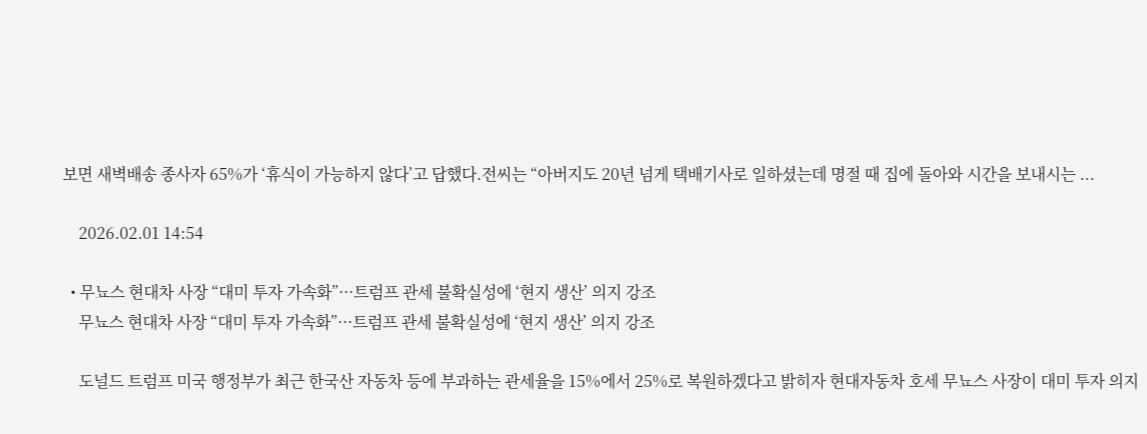보면 새벽배송 종사자 65%가 ‘휴식이 가능하지 않다’고 답했다.전씨는 “아버지도 20년 넘게 택배기사로 일하셨는데 명절 때 집에 돌아와 시간을 보내시는 ...

    2026.02.01 14:54

  • 무뇨스 현대차 사장 “대미 투자 가속화”···트럼프 관세 불확실성에 ‘현지 생산’ 의지 강조
    무뇨스 현대차 사장 “대미 투자 가속화”···트럼프 관세 불확실성에 ‘현지 생산’ 의지 강조

    도널드 트럼프 미국 행정부가 최근 한국산 자동차 등에 부과하는 관세율을 15%에서 25%로 복원하겠다고 밝히자 현대자동차 호세 무뇨스 사장이 대미 투자 의지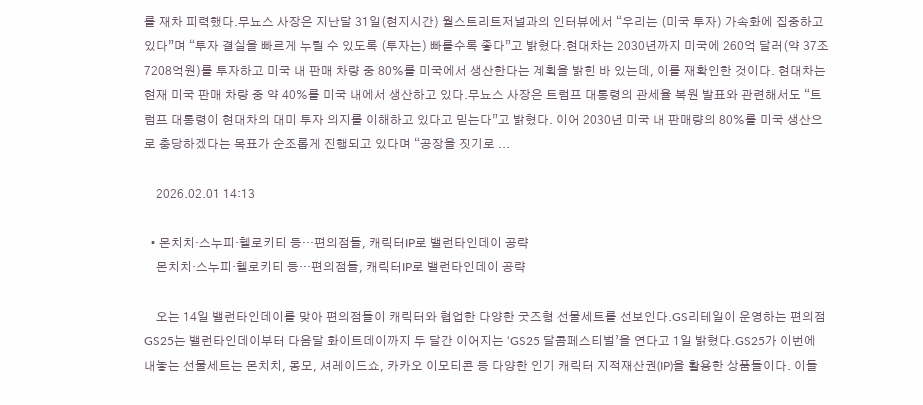를 재차 피력했다.무뇨스 사장은 지난달 31일(현지시간) 월스트리트저널과의 인터뷰에서 “우리는 (미국 투자) 가속화에 집중하고 있다”며 “투자 결실을 빠르게 누릴 수 있도록 (투자는) 빠를수록 좋다”고 밝혔다.현대차는 2030년까지 미국에 260억 달러(약 37조7208억원)를 투자하고 미국 내 판매 차량 중 80%를 미국에서 생산한다는 계획을 밝힌 바 있는데, 이를 재확인한 것이다. 현대차는 현재 미국 판매 차량 중 약 40%를 미국 내에서 생산하고 있다.무뇨스 사장은 트럼프 대통령의 관세율 복원 발표와 관련해서도 “트럼프 대통령이 현대차의 대미 투자 의지를 이해하고 있다고 믿는다”고 밝혔다. 이어 2030년 미국 내 판매량의 80%를 미국 생산으로 충당하겠다는 목표가 순조롭게 진행되고 있다며 “공장을 짓기로 ...

    2026.02.01 14:13

  • 몬치치·스누피·헬로키티 등···편의점들, 캐릭터IP로 밸런타인데이 공략
    몬치치·스누피·헬로키티 등···편의점들, 캐릭터IP로 밸런타인데이 공략

    오는 14일 밸런타인데이를 맞아 편의점들이 캐릭터와 협업한 다양한 굿즈형 선물세트를 선보인다.GS리테일이 운영하는 편의점 GS25는 밸런타인데이부터 다음달 화이트데이까지 두 달간 이어지는 ‘GS25 달콤페스티벌’을 연다고 1일 밝혔다.GS25가 이번에 내놓는 선물세트는 몬치치, 몽모, 셔레이드쇼, 카카오 이모티콘 등 다양한 인기 캐릭터 지적재산권(IP)을 활용한 상품들이다. 이들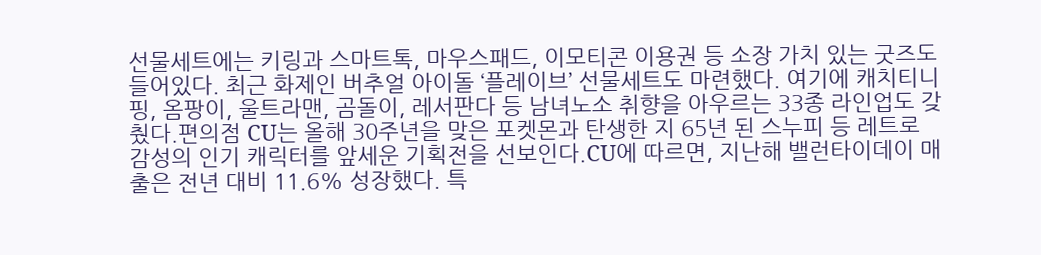선물세트에는 키링과 스마트톡, 마우스패드, 이모티콘 이용권 등 소장 가치 있는 굿즈도 들어있다. 최근 화제인 버추얼 아이돌 ‘플레이브’ 선물세트도 마련했다. 여기에 캐치티니핑, 옴팡이, 울트라맨, 곰돌이, 레서판다 등 남녀노소 취향을 아우르는 33종 라인업도 갖췄다.편의점 CU는 올해 30주년을 맞은 포켓몬과 탄생한 지 65년 된 스누피 등 레트로 감성의 인기 캐릭터를 앞세운 기획전을 선보인다.CU에 따르면, 지난해 밸런타이데이 매출은 전년 대비 11.6% 성장했다. 특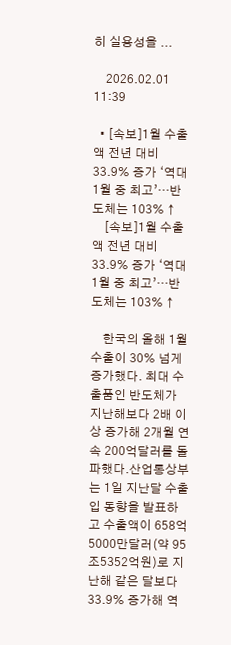히 실용성을 ...

    2026.02.01 11:39

  • [속보]1월 수출액 전년 대비 33.9% 증가 ‘역대 1월 중 최고’···반도체는 103% ↑
    [속보]1월 수출액 전년 대비 33.9% 증가 ‘역대 1월 중 최고’···반도체는 103% ↑

    한국의 올해 1월 수출이 30% 넘게 증가했다. 최대 수출품인 반도체가 지난해보다 2배 이상 증가해 2개월 연속 200억달러를 돌파했다.산업통상부는 1일 지난달 수출입 동향을 발표하고 수출액이 658억5000만달러(약 95조5352억원)로 지난해 같은 달보다 33.9% 증가해 역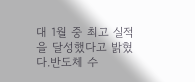대 1월 중 최고 실적을 달성했다고 밝혔다.반도체 수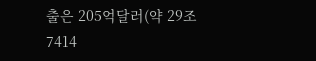출은 205억달러(약 29조7414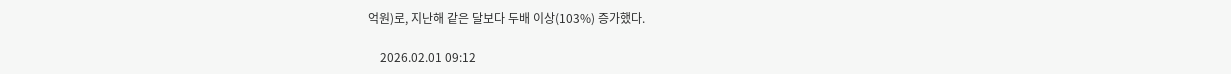억원)로, 지난해 같은 달보다 두배 이상(103%) 증가했다.

    2026.02.01 09:12